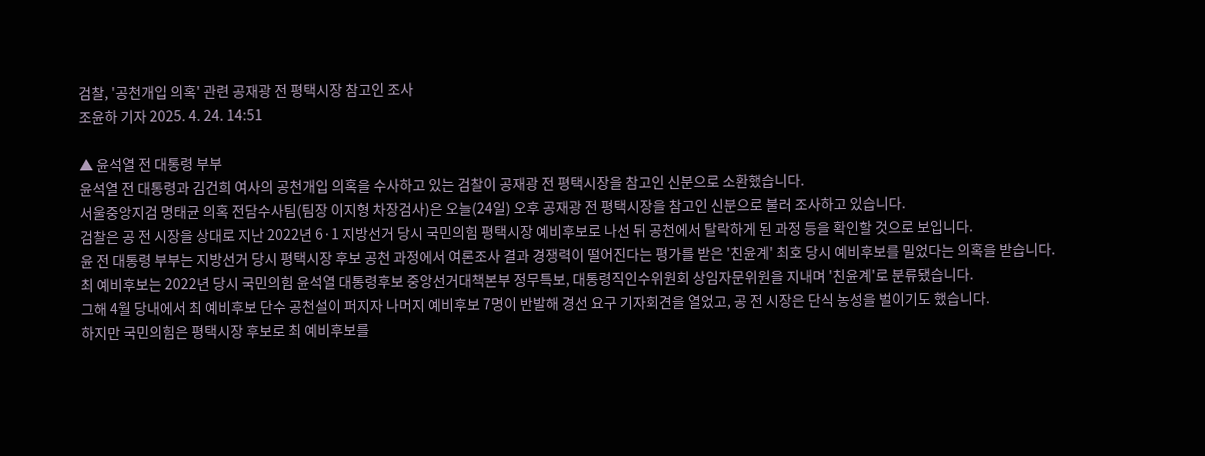검찰, '공천개입 의혹' 관련 공재광 전 평택시장 참고인 조사
조윤하 기자 2025. 4. 24. 14:51

▲ 윤석열 전 대통령 부부
윤석열 전 대통령과 김건희 여사의 공천개입 의혹을 수사하고 있는 검찰이 공재광 전 평택시장을 참고인 신분으로 소환했습니다.
서울중앙지검 명태균 의혹 전담수사팀(팀장 이지형 차장검사)은 오늘(24일) 오후 공재광 전 평택시장을 참고인 신분으로 불러 조사하고 있습니다.
검찰은 공 전 시장을 상대로 지난 2022년 6·1 지방선거 당시 국민의힘 평택시장 예비후보로 나선 뒤 공천에서 탈락하게 된 과정 등을 확인할 것으로 보입니다.
윤 전 대통령 부부는 지방선거 당시 평택시장 후보 공천 과정에서 여론조사 결과 경쟁력이 떨어진다는 평가를 받은 '친윤계' 최호 당시 예비후보를 밀었다는 의혹을 받습니다.
최 예비후보는 2022년 당시 국민의힘 윤석열 대통령후보 중앙선거대책본부 정무특보, 대통령직인수위원회 상임자문위원을 지내며 '친윤계'로 분류됐습니다.
그해 4월 당내에서 최 예비후보 단수 공천설이 퍼지자 나머지 예비후보 7명이 반발해 경선 요구 기자회견을 열었고, 공 전 시장은 단식 농성을 벌이기도 했습니다.
하지만 국민의힘은 평택시장 후보로 최 예비후보를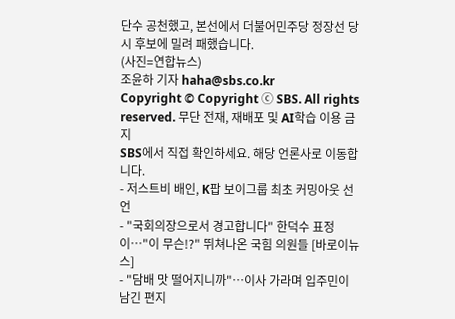단수 공천했고, 본선에서 더불어민주당 정장선 당시 후보에 밀려 패했습니다.
(사진=연합뉴스)
조윤하 기자 haha@sbs.co.kr
Copyright © Copyright ⓒ SBS. All rights reserved. 무단 전재, 재배포 및 AI학습 이용 금지
SBS에서 직접 확인하세요. 해당 언론사로 이동합니다.
- 저스트비 배인, K팝 보이그룹 최초 커밍아웃 선언
- "국회의장으로서 경고합니다" 한덕수 표정이…"이 무슨!?" 뛰쳐나온 국힘 의원들 [바로이뉴스]
- "담배 맛 떨어지니까"…이사 가라며 입주민이 남긴 편지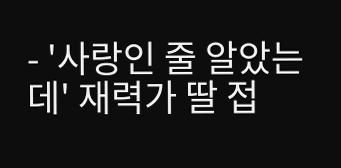- '사랑인 줄 알았는데' 재력가 딸 접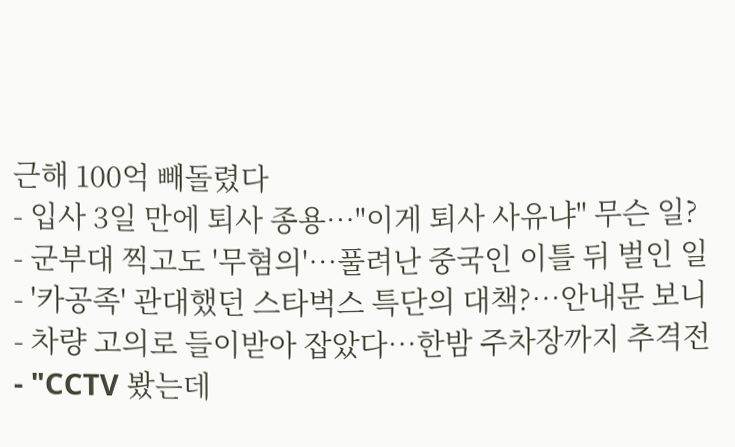근해 100억 빼돌렸다
- 입사 3일 만에 퇴사 종용…"이게 퇴사 사유냐" 무슨 일?
- 군부대 찍고도 '무혐의'…풀려난 중국인 이틀 뒤 벌인 일
- '카공족' 관대했던 스타벅스 특단의 대책?…안내문 보니
- 차량 고의로 들이받아 잡았다…한밤 주차장까지 추격전
- "CCTV 봤는데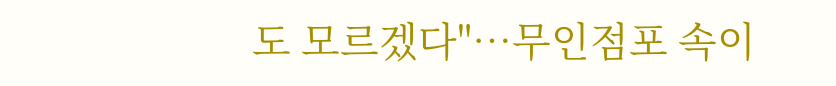도 모르겠다"…무인점포 속이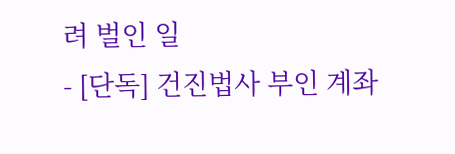려 벌인 일
- [단독] 건진법사 부인 계좌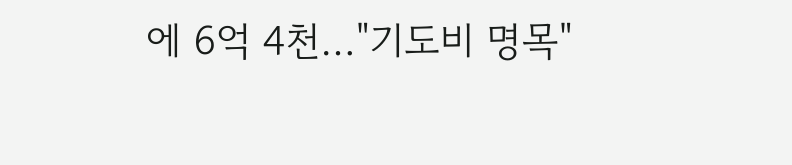에 6억 4천…"기도비 명목"